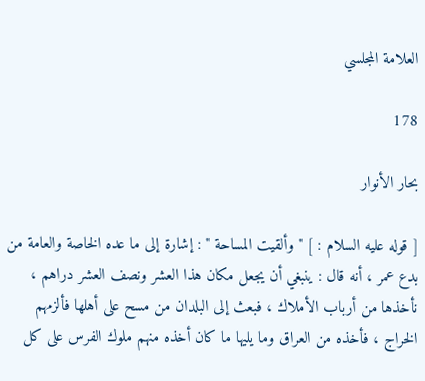العلامة المجلسي

178

بحار الأنوار

[ قوله عليه السلام : ] " وألقيت المساحة " : إشارة إلى ما عده الخاصة والعامة من بدع عمر ، أنه قال : ينبغي أن يجعل مكان هذا العشر ونصف العشر دراهم ، نأخذها من أرباب الأملاك ، فبعث إلى البلدان من مسح على أهلها فألزمهم الخراج ، فأخذه من العراق وما يليها ما كان أخذه منهم ملوك الفرس على كل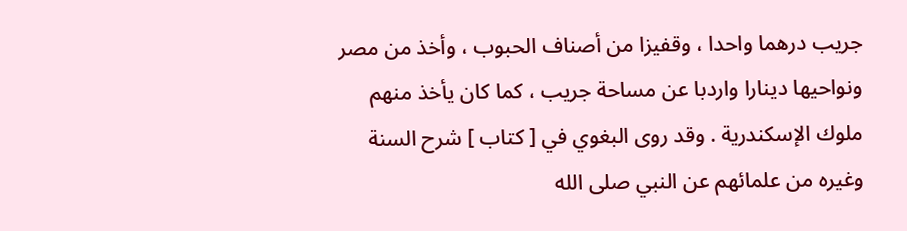جريب درهما واحدا ، وقفيزا من أصناف الحبوب ، وأخذ من مصر ونواحيها دينارا واردبا عن مساحة جريب ، كما كان يأخذ منهم ملوك الإسكندرية . وقد روى البغوي في [ كتاب ] شرح السنة وغيره من علمائهم عن النبي صلى الله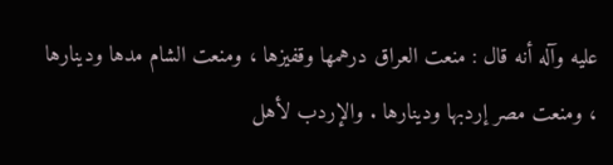عليه وآله أنه قال : منعت العراق درهمها وقفيزها ، ومنعت الشام مدها ودينارها ، ومنعت مصر إردبها ودينارها . والإردب لأهل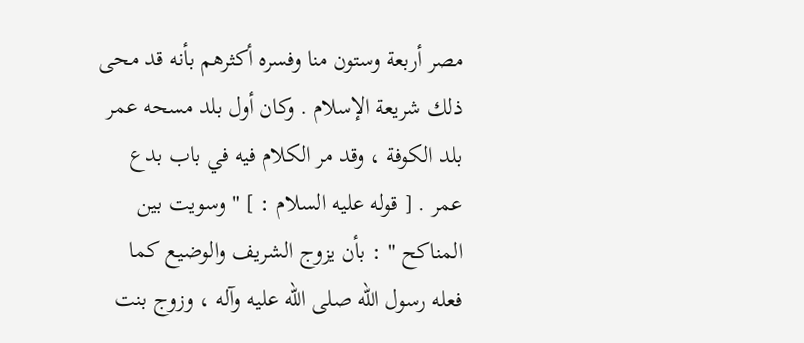مصر أربعة وستون منا وفسره أكثرهم بأنه قد محى ذلك شريعة الإسلام . وكان أول بلد مسحه عمر بلد الكوفة ، وقد مر الكلام فيه في باب بدع عمر . [ قوله عليه السلام : ] " وسويت بين المناكح " : بأن يزوج الشريف والوضيع كما فعله رسول الله صلى الله عليه وآله ، وزوج بنت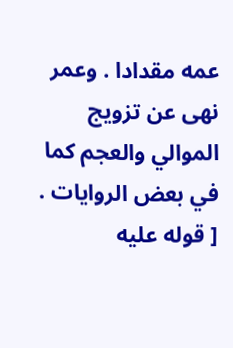عمه مقدادا . وعمر نهى عن تزويج الموالي والعجم كما في بعض الروايات . [ قوله عليه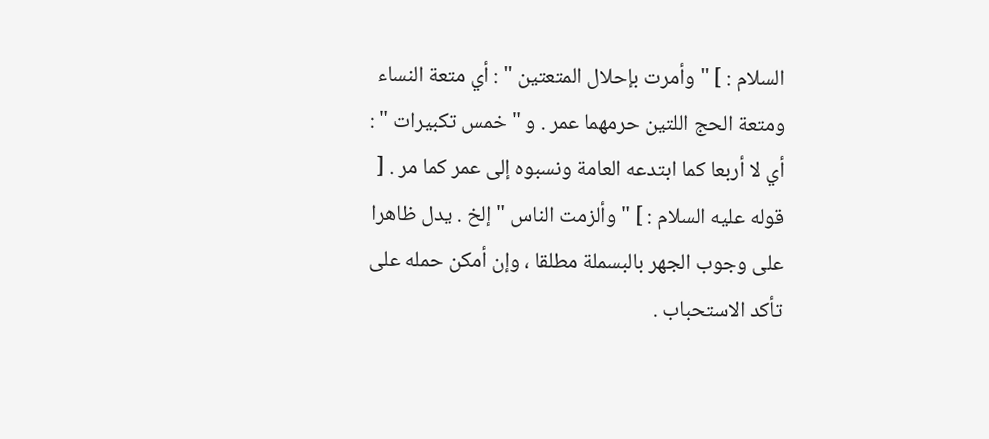السلام : ] " وأمرت بإحلال المتعتين " : أي متعة النساء ومتعة الحج اللتين حرمهما عمر . و " خمس تكبيرات " : أي لا أربعا كما ابتدعه العامة ونسبوه إلى عمر كما مر . [ قوله عليه السلام : ] " وألزمت الناس " إلخ . يدل ظاهرا على وجوب الجهر بالبسملة مطلقا ، وإن أمكن حمله على تأكد الاستحباب .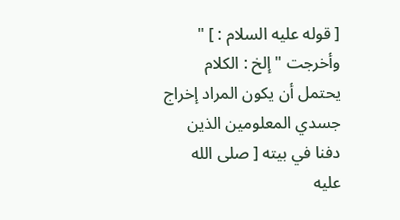[ قوله عليه السلام : ] " وأخرجت " إلخ : الكلام يحتمل أن يكون المراد إخراج جسدي المعلومين الذين دفنا في بيته [ صلى الله عليه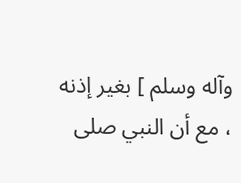وآله وسلم ] بغير إذنه ، مع أن النبي صلى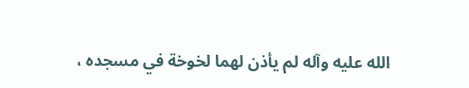الله عليه وآله لم يأذن لهما لخوخة في مسجده ،